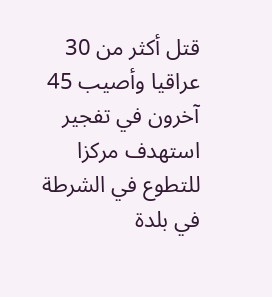قتل أكثر من 30 عراقيا وأصيب 45 آخرون في تفجير استهدف مركزا للتطوع في الشرطة في بلدة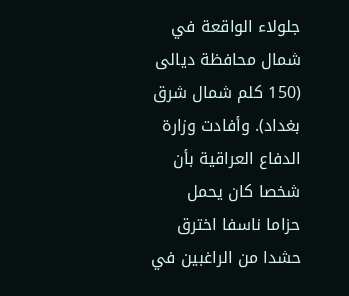جلولاء الواقعة في شمال محافظة ديالى (150 كلم شمال شرق بغداد). وأفادت وزارة الدفاع العراقية بأن شخصا كان يحمل حزاما ناسفا اخترق حشدا من الراغبين في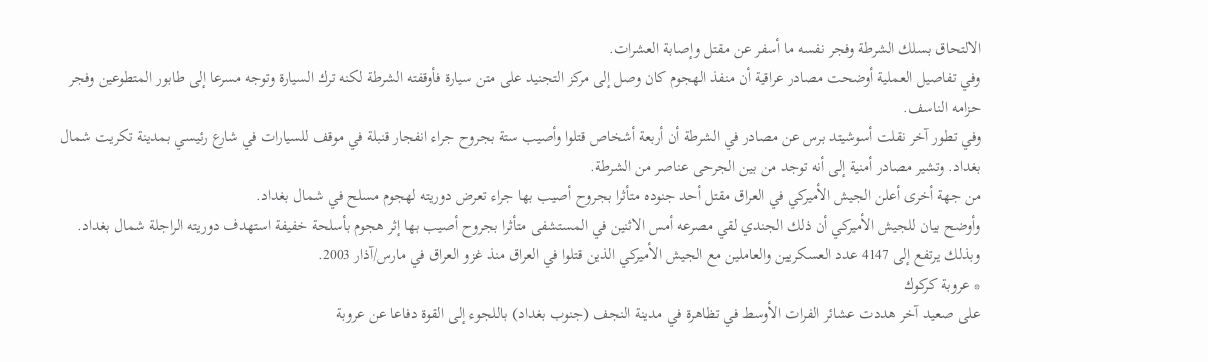الالتحاق بسلك الشرطة وفجر نفسه ما أسفر عن مقتل وإصابة العشرات.
وفي تفاصيل العملية أوضحت مصادر عراقية أن منفذ الهجوم كان وصل إلى مركز التجنيد على متن سيارة فأوقفته الشرطة لكنه ترك السيارة وتوجه مسرعا إلى طابور المتطوعين وفجر حزامه الناسف.
وفي تطور آخر نقلت أسوشيتد برس عن مصادر في الشرطة أن أربعة أشخاص قتلوا وأصيب ستة بجروح جراء انفجار قنبلة في موقف للسيارات في شارع رئيسي بمدينة تكريت شمال بغداد. وتشير مصادر أمنية إلى أنه توجد من بين الجرحى عناصر من الشرطة.
من جهة أخرى أعلن الجيش الأميركي في العراق مقتل أحد جنوده متأثرا بجروح أصيب بها جراء تعرض دوريته لهجوم مسلح في شمال بغداد.
وأوضح بيان للجيش الأميركي أن ذلك الجندي لقي مصرعه أمس الاثنين في المستشفى متأثرا بجروح أصيب بها إثر هجوم بأسلحة خفيفة استهدف دوريته الراجلة شمال بغداد.
وبذلك يرتفع إلى 4147 عدد العسكريين والعاملين مع الجيش الأميركي الذين قتلوا في العراق منذ غزو العراق في مارس/آذار 2003.
* عروبة كركوك
على صعيد آخر هددت عشائر الفرات الأوسط في تظاهرة في مدينة النجف (جنوب بغداد) باللجوء إلى القوة دفاعا عن عروبة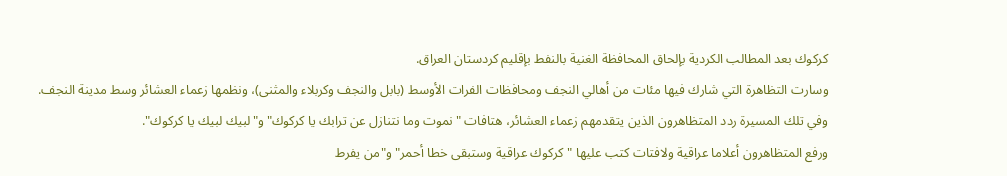كركوك بعد المطالب الكردية بإلحاق المحافظة الغنية بالنفط بإقليم كردستان العراق.
وسارت التظاهرة التي شارك فيها مئات من أهالي النجف ومحافظات الفرات الأوسط (بابل والنجف وكربلاء والمثنى)، ونظمها زعماء العشائر وسط مدينة النجف.
وفي تلك المسيرة ردد المتظاهرون الذين يتقدمهم زعماء العشائر، هتافات "نموت وما نتنازل عن ترابك يا كركوك" و"لبيك لبيك يا كركوك".
ورفع المتظاهرون أعلاما عراقية ولافتات كتب عليها "كركوك عراقية وستبقى خطا أحمر" و"من يفرط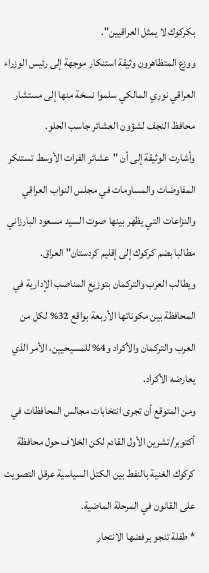بكركوك لا يمثل العراقيين".
ووزع المتظاهرون وثيقة استنكار موجهة إلى رئيس الوزراء العراقي نوري المالكي سلموا نسخة منها إلى مستشار محافظ النجف لشؤون العشائر جاسب الحلو.
وأشارت الوثيقة إلى أن "عشائر الفرات الأوسط تستنكر المفاوضات والمساومات في مجلس النواب العراقي والنزاعات التي يظهر بينها صوت السيد مسعود البارزاني مطالبا بضم كركوك إلى إقليم كردستان" العراق.
ويطالب العرب والتركمان بتوزيع المناصب الإدارية في المحافظة بين مكوناتها الأربعة بواقع 32% لكل من العرب والتركمان والأكراد و4% للمسيحيين، الأمر الذي يعارضه الأكراد.
ومن المتوقع أن تجرى انتخابات مجالس المحافظات في أكتوبر/تشرين الأول القادم لكن الخلاف حول محافظة كركوك الغنية بالنفط بين الكتل السياسية عرقل التصويت على القانون في المرحلة الماضية.
* طفلة تنجو برفضها الانتحار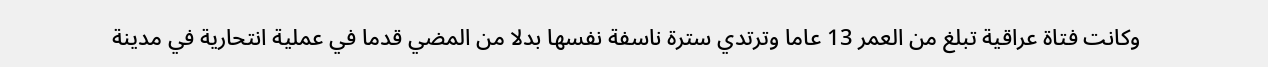وكانت فتاة عراقية تبلغ من العمر 13 عاما وترتدي سترة ناسفة نفسها بدلا من المضي قدما في عملية انتحارية في مدينة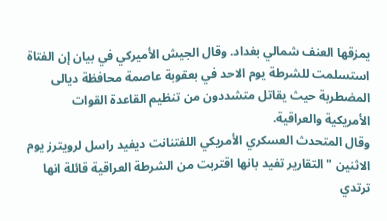يمزقها العنف شمالي بغداد. وقال الجيش الأميركي في بيان إن الفتاة استسلمت للشرطة يوم الاحد في بعقوبة عاصمة محافظة ديالى المضطربة حيث يقاتل متشددون من تنظيم القاعدة القوات الأمريكية والعراقية.
وقال المتحدث العسكري الأمريكي اللفتنانت ديفيد راسل لرويترز يوم الاثنين "التقارير تفيد بانها اقتربت من الشرطة العراقية قائلة انها ترتدي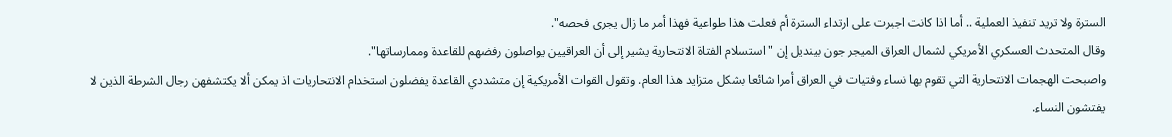السترة ولا تريد تنفيذ العملية .. أما اذا كانت اجبرت على ارتداء السترة أم فعلت هذا طواعية فهذا أمر ما زال يجرى فحصه".
وقال المتحدث العسكري الأمريكي لشمال العراق الميجر جون بينديل إن "استسلام الفتاة الانتحارية يشير إلى أن العراقيين يواصلون رفضهم للقاعدة وممارساتها".
واصبحت الهجمات الانتحارية التي تقوم بها نساء وفتيات في العراق أمرا شائعا بشكل متزايد هذا العام. وتقول القوات الأمريكية إن متشددي القاعدة يفضلون استخدام الانتحاريات اذ يمكن ألا يكتشفهن رجال الشرطة الذين لا يفتشون النساء.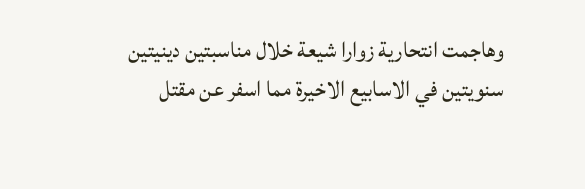وهاجمت انتحارية زوارا شيعة خلال مناسبتين دينيتين سنويتين في الاسابيع الاخيرة مما اسفر عن مقتل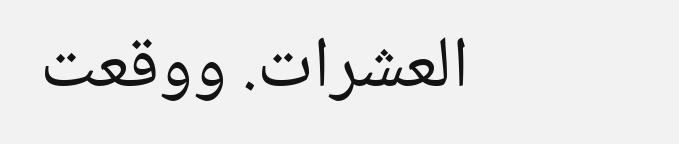العشرات. ووقعت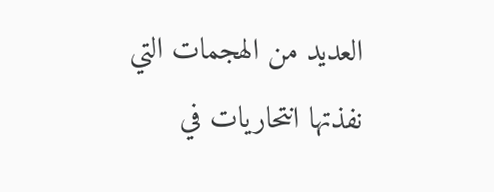العديد من الهجمات التي نفذتها انتحاريات في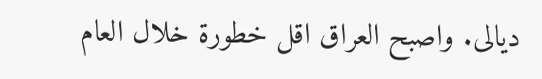ديالى. واصبح العراق اقل خطورة خلال العام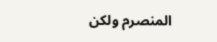المنصرم ولكن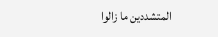المتشددين ما زالوا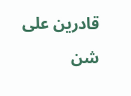قادرين على شن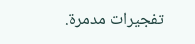تفجيرات مدمرة.